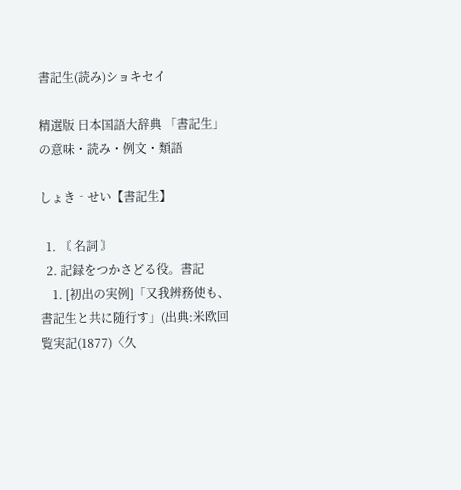書記生(読み)ショキセイ

精選版 日本国語大辞典 「書記生」の意味・読み・例文・類語

しょき‐せい【書記生】

  1. 〘 名詞 〙
  2. 記録をつかさどる役。書記
    1. [初出の実例]「又我辨務使も、書記生と共に随行す」(出典:米欧回覧実記(1877)〈久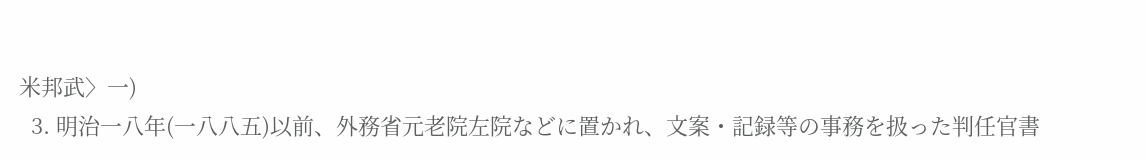米邦武〉一)
  3. 明治一八年(一八八五)以前、外務省元老院左院などに置かれ、文案・記録等の事務を扱った判任官書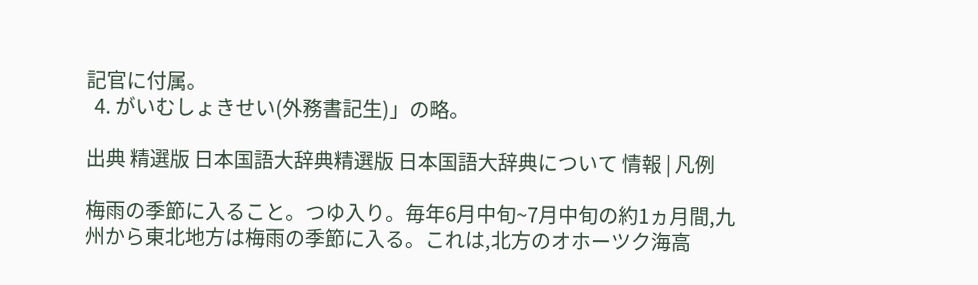記官に付属。
  4. がいむしょきせい(外務書記生)」の略。

出典 精選版 日本国語大辞典精選版 日本国語大辞典について 情報 | 凡例

梅雨の季節に入ること。つゆ入り。毎年6月中旬~7月中旬の約1ヵ月間,九州から東北地方は梅雨の季節に入る。これは,北方のオホーツク海高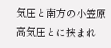気圧と南方の小笠原高気圧とに挟まれ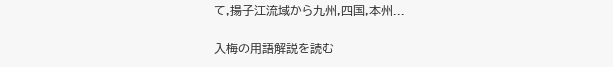て,揚子江流域から九州,四国,本州...

入梅の用語解説を読む